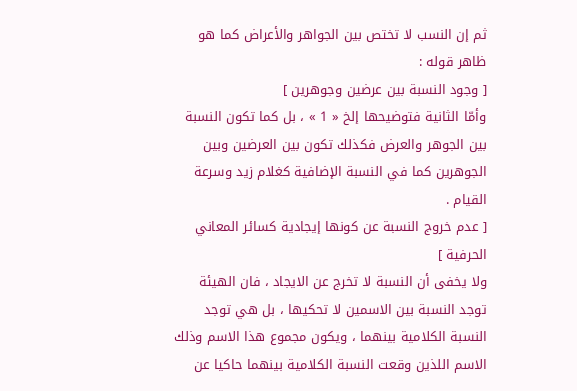ثم إن النسب لا تختص بين الجواهر والأعراض كما هو ظاهر قوله :
[ وجود النسبة بين عرضين وجوهرين ]
وأمّا الثانية فتوضيحها إلخ « 1 » ، بل كما تكون النسبة بين الجوهر والعرض فكذلك تكون بين العرضين وبين الجوهرين كما في النسبة الإضافية كغلام زيد وسرعة القيام .
[ عدم خروج النسبة عن كونها إيجادية كسائر المعاني الحرفية ]
ولا يخفى أن النسبة لا تخرج عن الايجاد ، فان الهيئة توجد النسبة بين الاسمين لا تحكيها ، بل هي توجد النسبة الكلامية بينهما ، ويكون مجموع هذا الاسم وذلك الاسم اللذين وقعت النسبة الكلامية بينهما حاكيا عن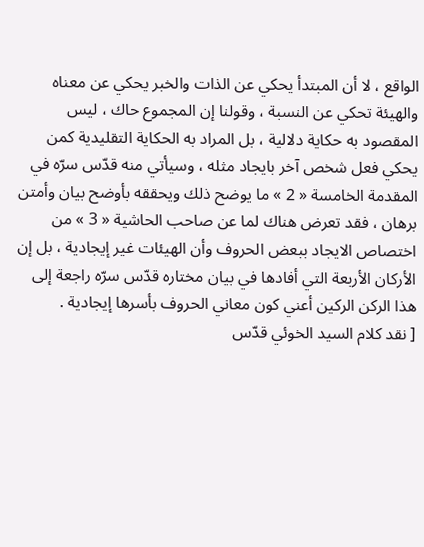الواقع ، لا أن المبتدأ يحكي عن الذات والخبر يحكي عن معناه والهيئة تحكي عن النسبة ، وقولنا إن المجموع حاك ، ليس المقصود به حكاية دلالية ، بل المراد به الحكاية التقليدية كمن يحكي فعل شخص آخر بايجاد مثله ، وسيأتي منه قدّس سرّه في المقدمة الخامسة « 2 » ما يوضح ذلك ويحققه بأوضح بيان وأمتن برهان ، فقد تعرض هناك لما عن صاحب الحاشية « 3 » من اختصاص الايجاد ببعض الحروف وأن الهيئات غير إيجادية ، بل إن الأركان الأربعة التي أفادها في بيان مختاره قدّس سرّه راجعة إلى هذا الركن الركين أعني كون معاني الحروف بأسرها إيجادية .
[ نقد كلام السيد الخوئي قدّس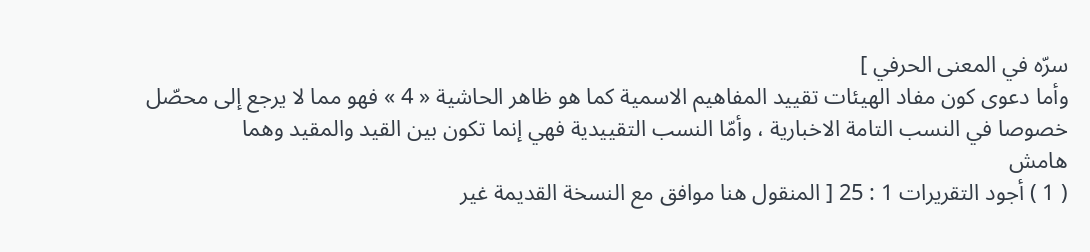سرّه في المعنى الحرفي ]
وأما دعوى كون مفاد الهيئات تقييد المفاهيم الاسمية كما هو ظاهر الحاشية « 4 » فهو مما لا يرجع إلى محصّل خصوصا في النسب التامة الاخبارية ، وأمّا النسب التقييدية فهي إنما تكون بين القيد والمقيد وهما
هامش
( 1 ) أجود التقريرات 1 : 25 [ المنقول هنا موافق مع النسخة القديمة غير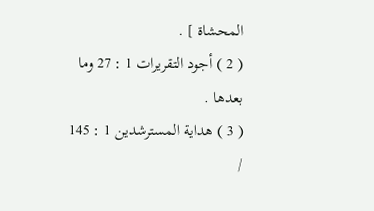المحشاة ] .
( 2 ) أجود التقريرات 1 : 27 وما بعدها .
( 3 ) هداية المسترشدين 1 : 145 /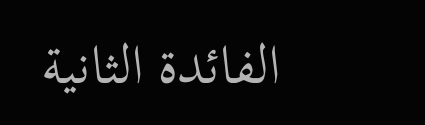الفائدة الثانية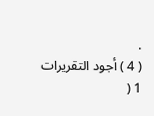.
( 4 ) أجود التقريرات 1 (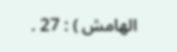الهامش ) : 27 .